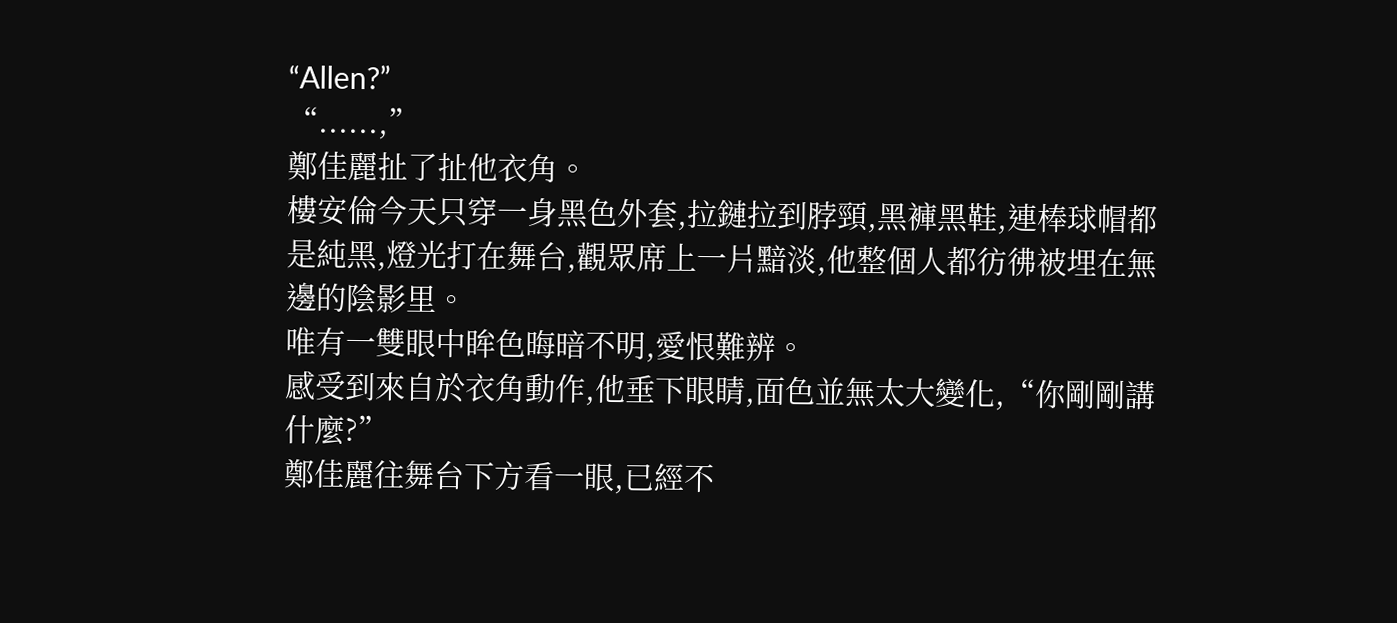“Allen?”
“......,”
鄭佳麗扯了扯他衣角。
樓安倫今天只穿一身黑色外套,拉鏈拉到脖頸,黑褲黑鞋,連棒球帽都是純黑,燈光打在舞台,觀眾席上一片黯淡,他整個人都彷彿被埋在無邊的陰影里。
唯有一雙眼中眸色晦暗不明,愛恨難辨。
感受到來自於衣角動作,他垂下眼睛,面色並無太大變化,“你剛剛講什麼?”
鄭佳麗往舞台下方看一眼,已經不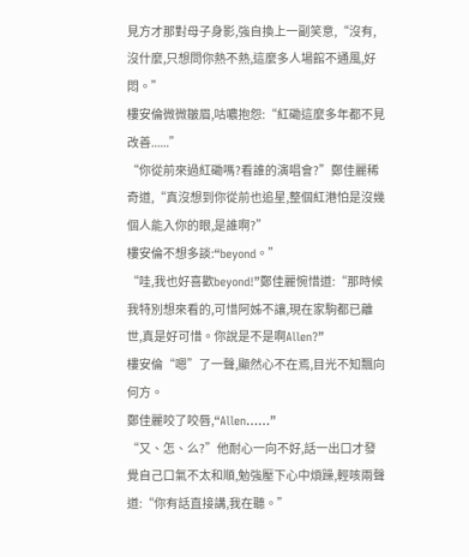見方才那對母子身影,強自換上一副笑意,“沒有,沒什麼,只想問你熱不熱,這麼多人場館不通風,好悶。”
樓安倫微微皺眉,咕噥抱怨:“紅磡這麼多年都不見改善......”
“你從前來過紅磡嗎?看誰的演唱會?”鄭佳麗稀奇道,“真沒想到你從前也追星,整個紅港怕是沒幾個人能入你的眼,是誰啊?”
樓安倫不想多談:“beyond。”
“哇,我也好喜歡beyond!”鄭佳麗惋惜道:“那時候我特別想來看的,可惜阿姊不讓,現在家駒都已離世,真是好可惜。你說是不是啊Allen?”
樓安倫“嗯”了一聲,顯然心不在焉,目光不知飄向何方。
鄭佳麗咬了咬唇,“Allen......”
“又、怎、么?”他耐心一向不好,話一出口才發覺自己口氣不太和順,勉強壓下心中煩躁,輕咳兩聲道:“你有話直接講,我在聽。”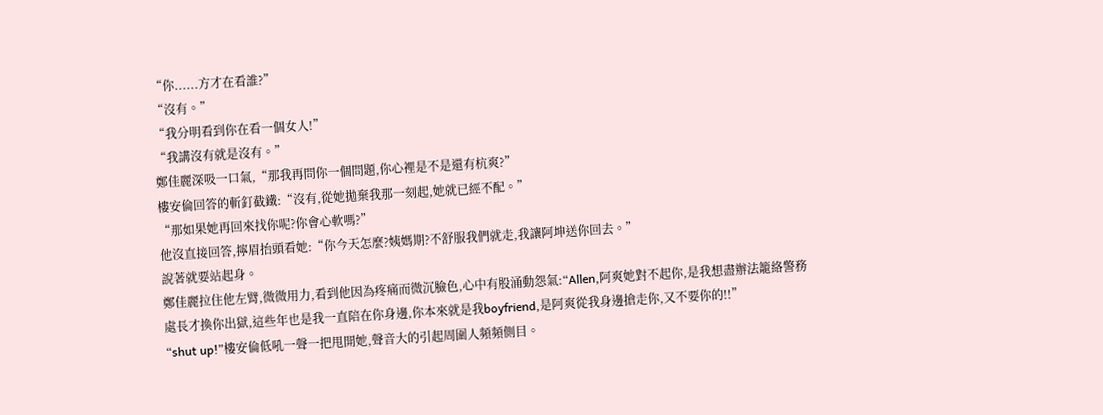“你......方才在看誰?”
“沒有。”
“我分明看到你在看一個女人!”
“我講沒有就是沒有。”
鄭佳麗深吸一口氣,“那我再問你一個問題,你心裡是不是還有杭爽?”
樓安倫回答的斬釘截鐵:“沒有,從她拋棄我那一刻起,她就已經不配。”
“那如果她再回來找你呢?你會心軟嗎?”
他沒直接回答,擰眉抬頭看她:“你今天怎麼?姨媽期?不舒服我們就走,我讓阿坤送你回去。”
說著就要站起身。
鄭佳麗拉住他左臂,微微用力,看到他因為疼痛而微沉臉色,心中有股涌動怨氣:“Allen,阿爽她對不起你,是我想盡辦法籠絡警務處長才換你出獄,這些年也是我一直陪在你身邊,你本來就是我boyfriend,是阿爽從我身邊搶走你,又不要你的!!”
“shut up!”樓安倫低吼一聲一把甩開她,聲音大的引起周圍人頻頻側目。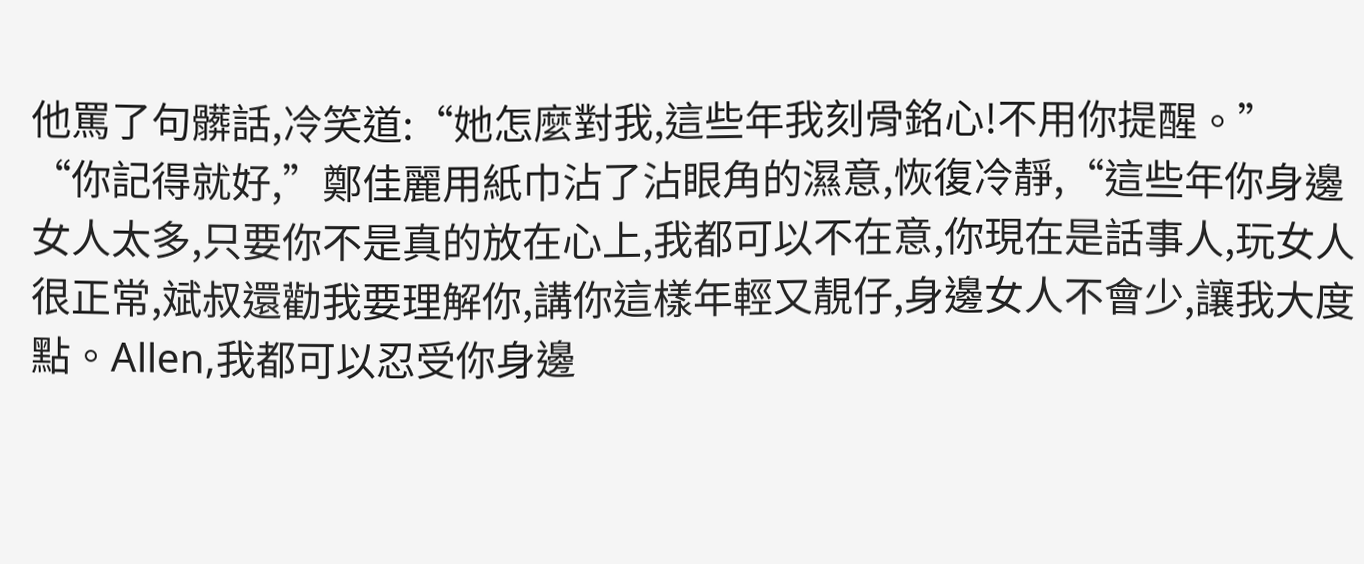他罵了句髒話,冷笑道:“她怎麼對我,這些年我刻骨銘心!不用你提醒。”
“你記得就好,”鄭佳麗用紙巾沾了沾眼角的濕意,恢復冷靜,“這些年你身邊女人太多,只要你不是真的放在心上,我都可以不在意,你現在是話事人,玩女人很正常,斌叔還勸我要理解你,講你這樣年輕又靚仔,身邊女人不會少,讓我大度點。Allen,我都可以忍受你身邊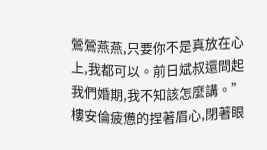鶯鶯燕燕,只要你不是真放在心上,我都可以。前日斌叔還問起我們婚期,我不知該怎麼講。”
樓安倫疲憊的捏著眉心,閉著眼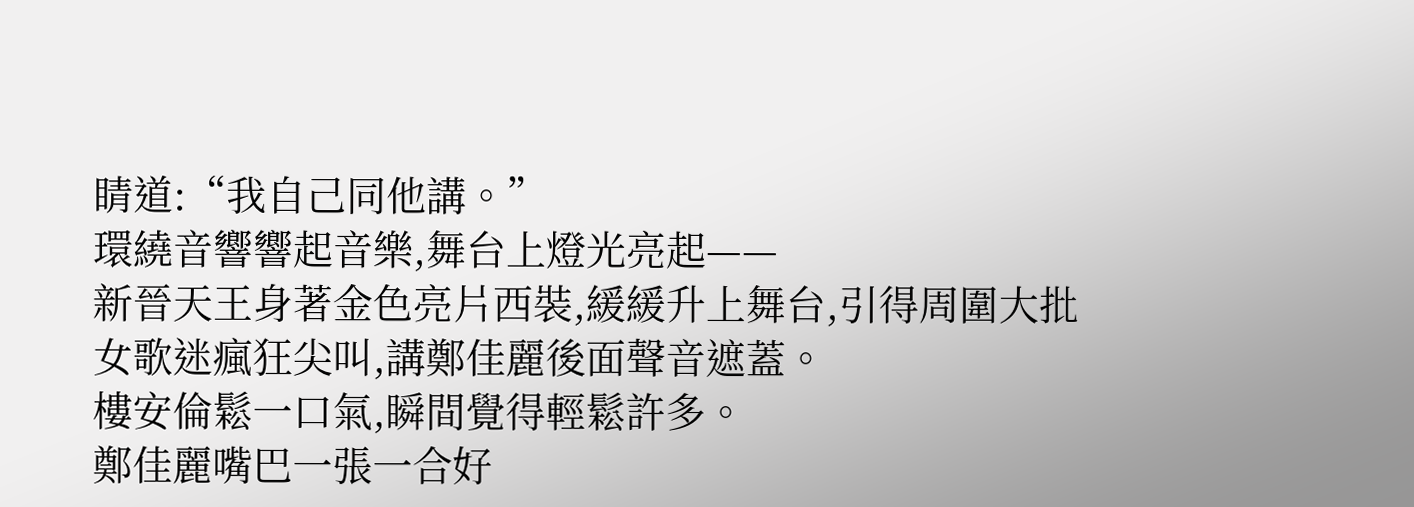睛道:“我自己同他講。”
環繞音響響起音樂,舞台上燈光亮起——
新晉天王身著金色亮片西裝,緩緩升上舞台,引得周圍大批女歌迷瘋狂尖叫,講鄭佳麗後面聲音遮蓋。
樓安倫鬆一口氣,瞬間覺得輕鬆許多。
鄭佳麗嘴巴一張一合好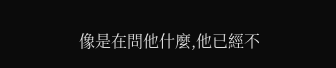像是在問他什麼,他已經不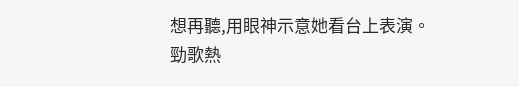想再聽,用眼神示意她看台上表演。
勁歌熱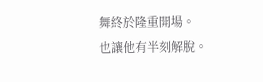舞終於隆重開場。
也讓他有半刻解脫。